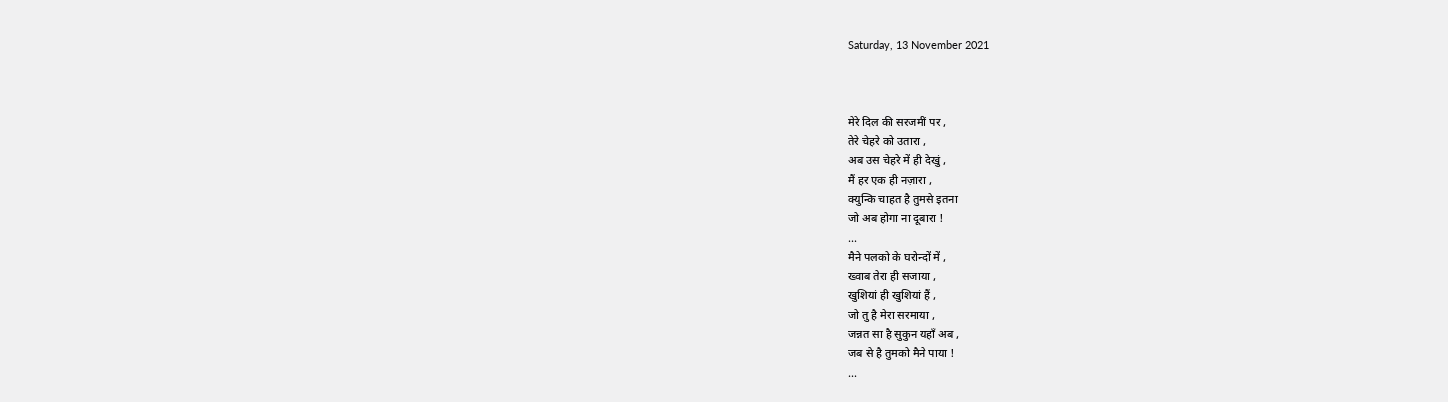Saturday, 13 November 2021



मेरे दिल की सरजमीं पर ,
तेरे चेहरे को उतारा ,
अब उस चेहरे में ही देखुं ,
मैं हर एक ही नज़ारा ,
क्युन्कि चाहत है तुमसे इतना
जो अब होगा ना दूबारा !
...
मैने पलको के घरोन्दों में ,
ख्वाब तेरा ही सजाया ,
खुशियां ही खुशियां हैं ,
जो तु है मेरा सरमाया ,
जन्नत सा है सुकुन यहाँ अब ,
जब से है तुमको मैने पाया !
...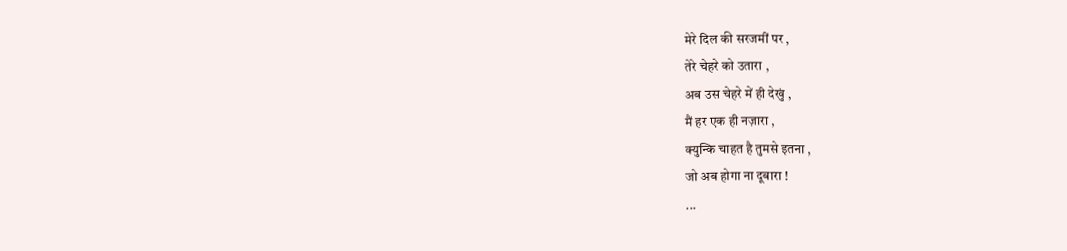मेरे दिल की सरजमीं पर ,
तेरे चेहरे को उतारा ,
अब उस चेहरे में ही देखुं ,
मैं हर एक ही नज़ारा ,
क्युन्कि चाहत है तुमसे इतना ,
जो अब होगा ना दूबारा !
...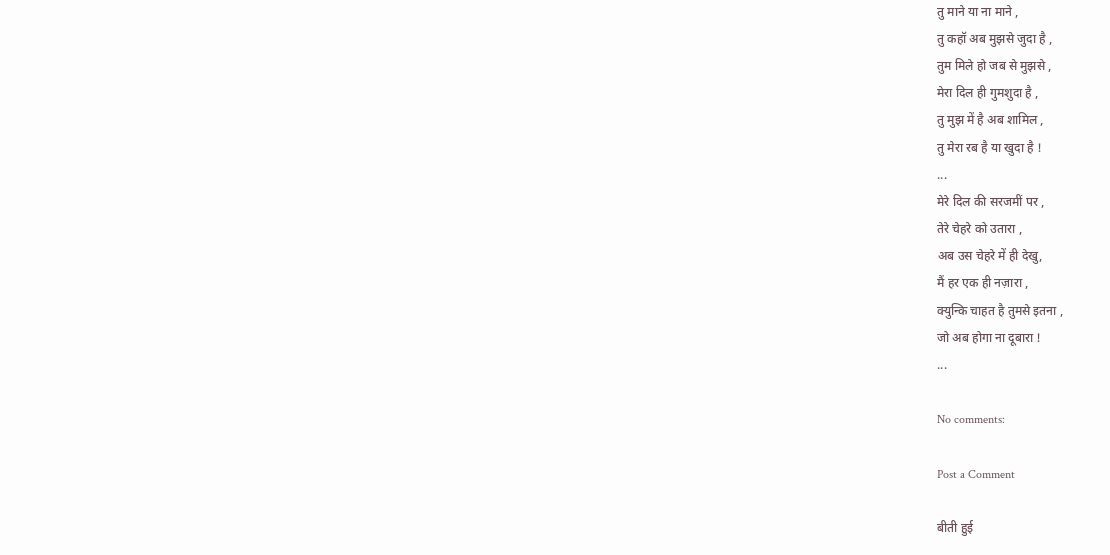तु माने या ना माने ,
तु कहॉ अब मुझसे जुदा है ,
तुम मिले हो जब से मुझसे ,
मेरा दिल ही गुमशुदा है ,
तु मुझ में है अब शामिल ,
तु मेरा रब है या खुदा है !
...
मेरे दिल की सरजमीं पर ,
तेरे चेहरे को उतारा ,
अब उस चेहरे में ही देखु,
मैं हर एक ही नज़ारा ,
क्युन्कि चाहत है तुमसे इतना ,
जो अब होगा ना दूबारा !
...

No comments:

Post a Comment

बीती हुई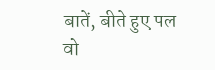बातें, बीते हुए पल वो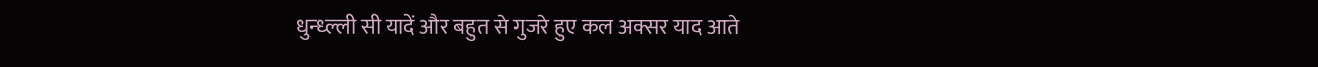धुन्ध्ल्ली सी यादें और बहुत से गुजरे हुए कल अक्सर याद आते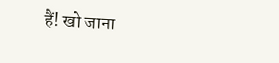हैं! खो जाना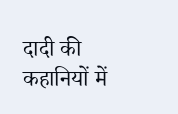दादी की कहानियों में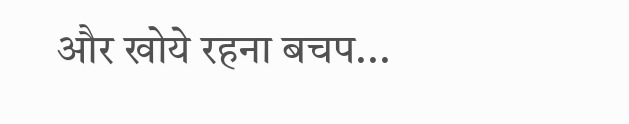और खोये रहना बचप...